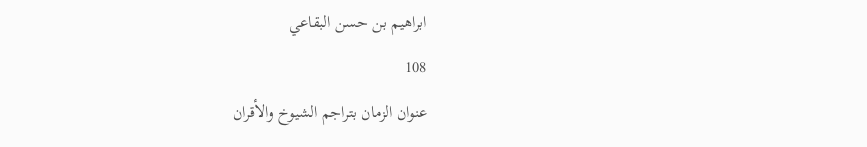ابراهيم بن حسن البقاعي
108
عنوان الزمان بتراجم الشيوخ والأقران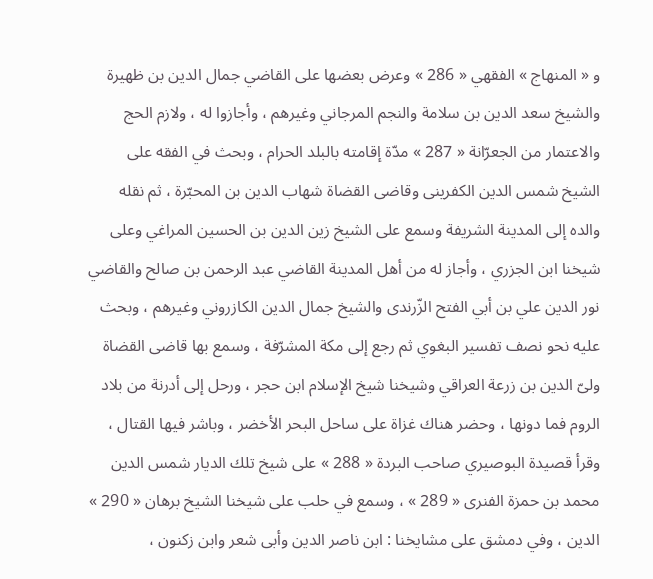و « المنهاج » الفقهي « 286 » وعرض بعضها على القاضي جمال الدين بن ظهيرة والشيخ سعد الدين بن سلامة والنجم المرجاني وغيرهم ، وأجازوا له ، ولازم الحج والاعتمار من الجعرّانة « 287 » مدّة إقامته بالبلد الحرام ، وبحث في الفقه على الشيخ شمس الدين الكفرينى وقاضى القضاة شهاب الدين بن المحبّرة ، ثم نقله والده إلى المدينة الشريفة وسمع على الشيخ زين الدين بن الحسين المراغي وعلى شيخنا ابن الجزري ، وأجاز له من أهل المدينة القاضي عبد الرحمن بن صالح والقاضي نور الدين علي بن أبي الفتح الزّرندى والشيخ جمال الدين الكازروني وغيرهم ، وبحث عليه نحو نصف تفسير البغوي ثم رجع إلى مكة المشرّفة ، وسمع بها قاضى القضاة ولىّ الدين بن زرعة العراقي وشيخنا شيخ الإسلام ابن حجر ، ورحل إلى أدرنة من بلاد الروم فما دونها ، وحضر هناك غزاة على ساحل البحر الأخضر ، وباشر فيها القتال ، وقرأ قصيدة البوصيري صاحب البردة « 288 » على شيخ تلك الديار شمس الدين محمد بن حمزة الفنرى « 289 » ، وسمع في حلب على شيخنا الشيخ برهان « 290 » الدين ، وفي دمشق على مشايخنا : ابن ناصر الدين وأبى شعر وابن زكنون ،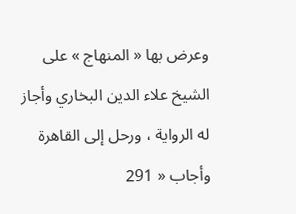وعرض بها « المنهاج » على الشيخ علاء الدين البخاري وأجاز له الرواية ، ورحل إلى القاهرة وأجاب « 291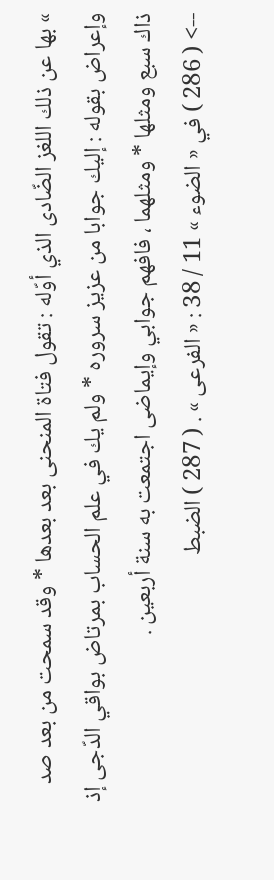» بها عن ذلك اللغز الضّادى الذي أوّله : تقول فتاة المنحنى بعد بعدها * وقد سمحت من بعد صد وإعراض بقوله : إليك جوابا من عزيز سروره * ولم يك في علم الحساب بمرتاض بواقي الدّجى إذ ذاك سبع ومثلها * ومثلهما ، فافهم جوابي وإيماضى اجتمعت به سنة أربعين .
--> ( 286 ) في « الضوء » 11 / 38 : « الفرعى » . ( 287 ) الضبط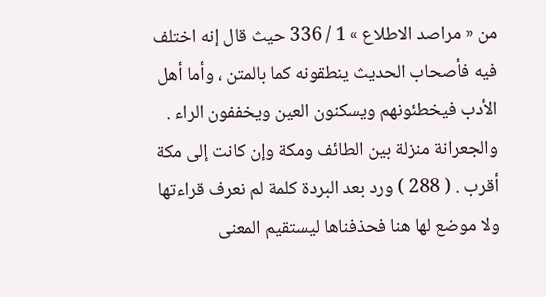من « مراصد الاطلاع » 1 / 336 حيث قال إنه اختلف فيه فأصحاب الحديث ينطقونه كما بالمتن ، وأما أهل الأدب فيخطئونهم ويسكنون العين ويخففون الراء . والجعرانة منزلة بين الطائف ومكة وإن كانت إلى مكة أقرب . ( 288 ) ورد بعد البردة كلمة لم نعرف قراءتها ولا موضع لها هنا فحذفناها ليستقيم المعنى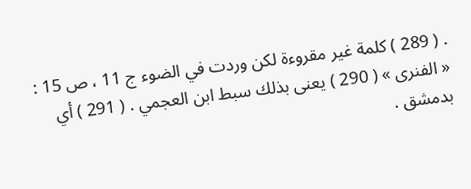. ( 289 ) كلمة غير مقروءة لكن وردت في الضوء ج 11 ، ص 15 : « الفنرى » ( 290 ) يعنى بذلك سبط ابن العجمي . ( 291 ) أي بدمشق .